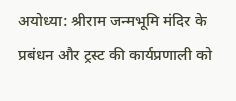अयोध्या: श्रीराम जन्मभूमि मंदिर के प्रबंधन और ट्रस्ट की कार्यप्रणाली को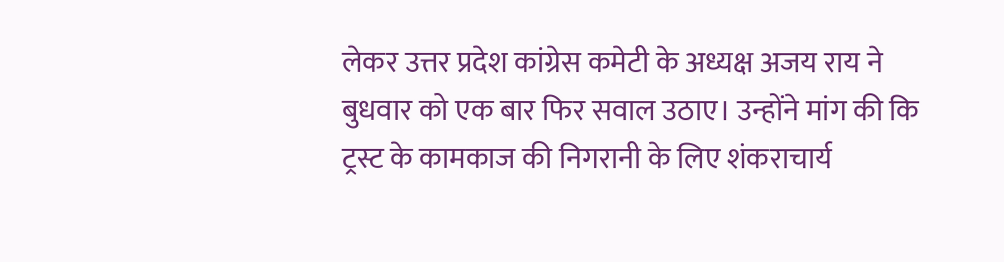लेकर उत्तर प्रदेश कांग्रेस कमेटी के अध्यक्ष अजय राय ने बुधवार को एक बार फिर सवाल उठाए। उन्होंने मांग की कि ट्रस्ट के कामकाज की निगरानी के लिए शंकराचार्य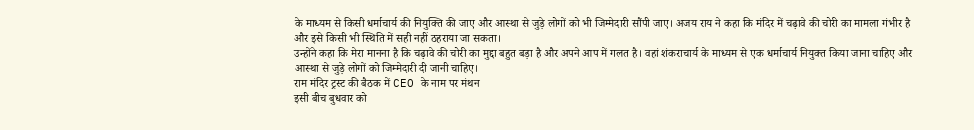के माध्यम से किसी धर्माचार्य की नियुक्ति की जाए और आस्था से जुड़े लोगों को भी जिम्मेदारी सौंपी जाए। अजय राय ने कहा कि मंदिर में चढ़ावे की चोरी का मामला गंभीर है और इसे किसी भी स्थिति में सही नहीं ठहराया जा सकता।
उन्होंने कहा कि मेरा मानना है कि चढ़ावे की चोरी का मुद्दा बहुत बड़ा है और अपने आप में गलत है। वहां शंकराचार्य के माध्यम से एक धर्माचार्य नियुक्त किया जाना चाहिए और आस्था से जुड़े लोगों को जिम्मेदारी दी जानी चाहिए।
राम मंदिर ट्रस्ट की बैठक में CEO के नाम पर मंथन
इसी बीच बुधवार को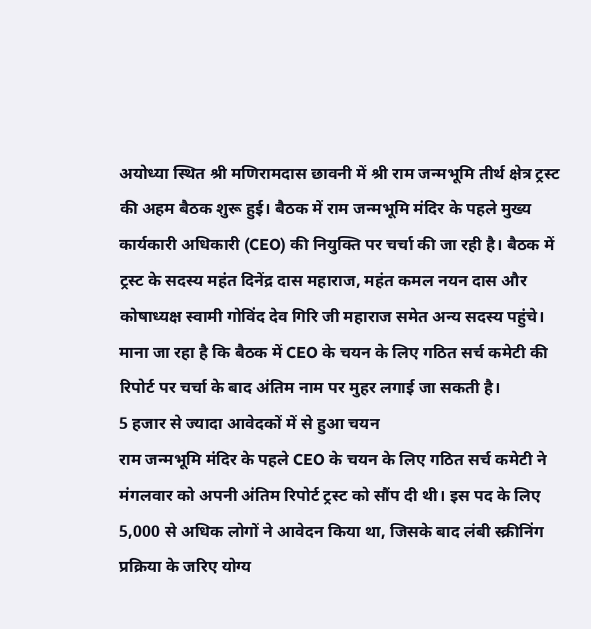अयोध्या स्थित श्री मणिरामदास छावनी में श्री राम जन्मभूमि तीर्थ क्षेत्र ट्रस्ट की अहम बैठक शुरू हुई। बैठक में राम जन्मभूमि मंदिर के पहले मुख्य कार्यकारी अधिकारी (CEO) की नियुक्ति पर चर्चा की जा रही है। बैठक में ट्रस्ट के सदस्य महंत दिनेंद्र दास महाराज, महंत कमल नयन दास और कोषाध्यक्ष स्वामी गोविंद देव गिरि जी महाराज समेत अन्य सदस्य पहुंचे। माना जा रहा है कि बैठक में CEO के चयन के लिए गठित सर्च कमेटी की रिपोर्ट पर चर्चा के बाद अंतिम नाम पर मुहर लगाई जा सकती है।
5 हजार से ज्यादा आवेदकों में से हुआ चयन
राम जन्मभूमि मंदिर के पहले CEO के चयन के लिए गठित सर्च कमेटी ने मंगलवार को अपनी अंतिम रिपोर्ट ट्रस्ट को सौंप दी थी। इस पद के लिए 5,000 से अधिक लोगों ने आवेदन किया था, जिसके बाद लंबी स्क्रीनिंग प्रक्रिया के जरिए योग्य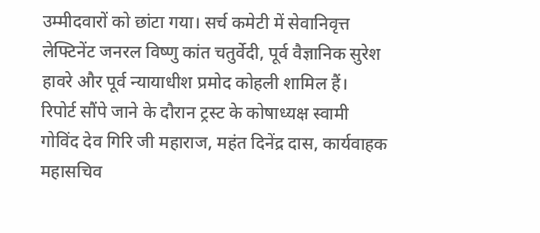उम्मीदवारों को छांटा गया। सर्च कमेटी में सेवानिवृत्त लेफ्टिनेंट जनरल विष्णु कांत चतुर्वेदी, पूर्व वैज्ञानिक सुरेश हावरे और पूर्व न्यायाधीश प्रमोद कोहली शामिल हैं।
रिपोर्ट सौंपे जाने के दौरान ट्रस्ट के कोषाध्यक्ष स्वामी गोविंद देव गिरि जी महाराज, महंत दिनेंद्र दास, कार्यवाहक महासचिव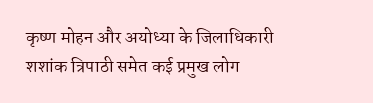कृष्ण मोहन और अयोध्या के जिलाधिकारी शशांक त्रिपाठी समेत कई प्रमुख लोग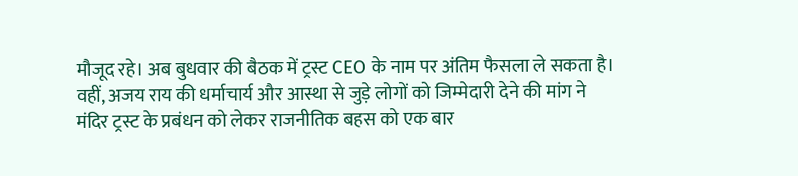मौजूद रहे। अब बुधवार की बैठक में ट्रस्ट CEO के नाम पर अंतिम फैसला ले सकता है। वहीं, अजय राय की धर्माचार्य और आस्था से जुड़े लोगों को जिम्मेदारी देने की मांग ने मंदिर ट्रस्ट के प्रबंधन को लेकर राजनीतिक बहस को एक बार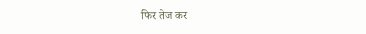फिर तेज कर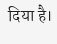दिया है।